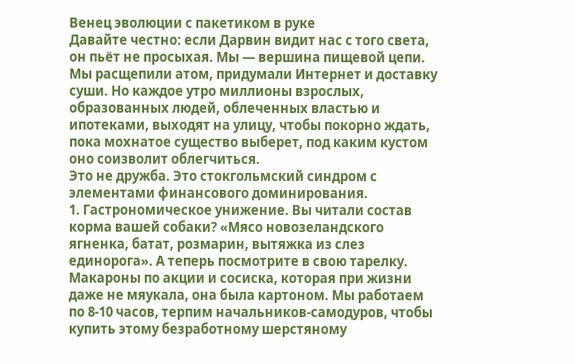Венец эволюции с пакетиком в руке
Давайте честно: если Дарвин видит нас с того света, он пьёт не просыхая. Мы — вершина пищевой цепи. Мы расщепили атом, придумали Интернет и доставку суши. Но каждое утро миллионы взрослых, образованных людей, облеченных властью и ипотеками, выходят на улицу, чтобы покорно ждать, пока мохнатое существо выберет, под каким кустом оно соизволит облегчиться.
Это не дружба. Это стокгольмский синдром с элементами финансового доминирования.
1. Гастрономическое унижение. Вы читали состав корма вашей собаки? «Мясо новозеландского ягненка, батат, розмарин, вытяжка из слез единорога». А теперь посмотрите в свою тарелку. Макароны по акции и сосиска, которая при жизни даже не мяукала, она была картоном. Мы работаем по 8-10 часов, терпим начальников-самодуров, чтобы купить этому безработному шерстяному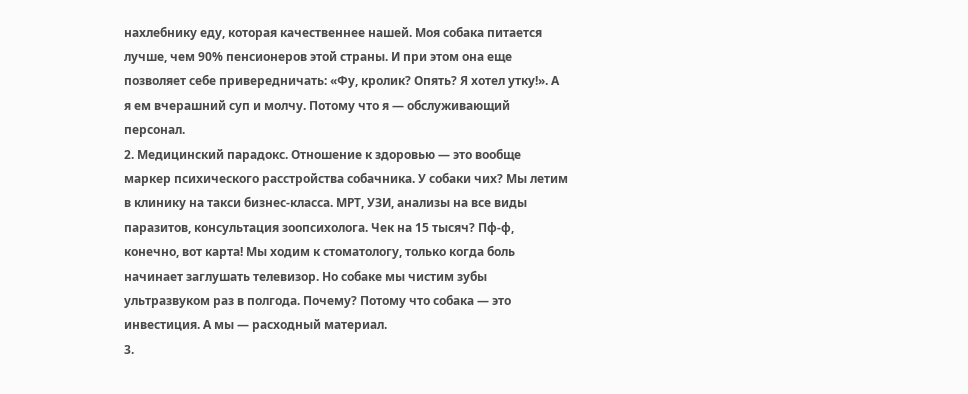нахлебнику еду, которая качественнее нашей. Моя собака питается лучше, чем 90% пенсионеров этой страны. И при этом она еще позволяет себе привередничать: «Фу, кролик? Опять? Я хотел утку!». А я ем вчерашний суп и молчу. Потому что я — обслуживающий персонал.
2. Медицинский парадокс. Отношение к здоровью — это вообще маркер психического расстройства собачника. У собаки чих? Мы летим в клинику на такси бизнес-класса. МРТ, УЗИ, анализы на все виды паразитов, консультация зоопсихолога. Чек на 15 тысяч? Пф-ф, конечно, вот карта! Мы ходим к стоматологу, только когда боль начинает заглушать телевизор. Но собаке мы чистим зубы ультразвуком раз в полгода. Почему? Потому что собака — это инвестиция. А мы — расходный материал.
3.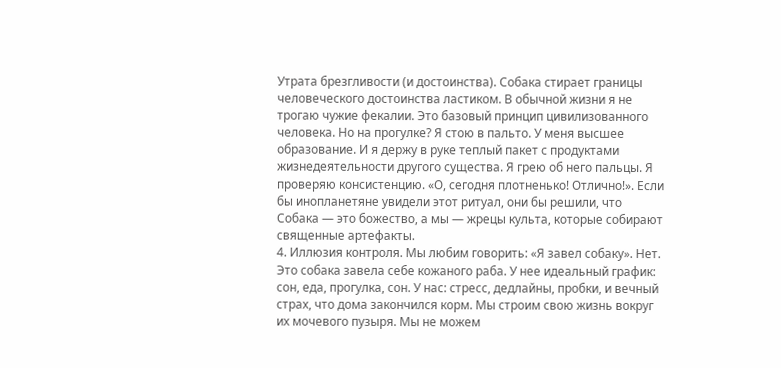Утрата брезгливости (и достоинства). Собака стирает границы человеческого достоинства ластиком. В обычной жизни я не трогаю чужие фекалии. Это базовый принцип цивилизованного человека. Но на прогулке? Я стою в пальто. У меня высшее образование. И я держу в руке теплый пакет с продуктами жизнедеятельности другого существа. Я грею об него пальцы. Я проверяю консистенцию. «О, сегодня плотненько! Отлично!». Если бы инопланетяне увидели этот ритуал, они бы решили, что Собака — это божество, а мы — жрецы культа, которые собирают священные артефакты.
4. Иллюзия контроля. Мы любим говорить: «Я завел собаку». Нет. Это собака завела себе кожаного раба. У нее идеальный график: сон, еда, прогулка, сон. У нас: стресс, дедлайны, пробки, и вечный страх, что дома закончился корм. Мы строим свою жизнь вокруг их мочевого пузыря. Мы не можем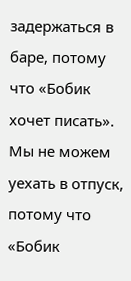задержаться в баре, потому что «Бобик хочет писать». Мы не можем уехать в отпуск, потому что «Бобик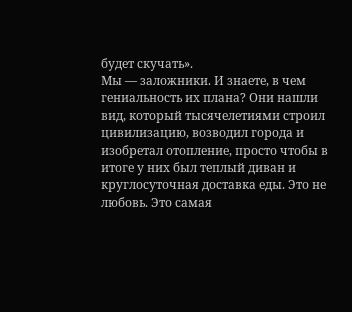будет скучать».
Мы — заложники. И знаете, в чем гениальность их плана? Они нашли вид, который тысячелетиями строил цивилизацию, возводил города и изобретал отопление, просто чтобы в итоге у них был теплый диван и круглосуточная доставка еды. Это не любовь. Это самая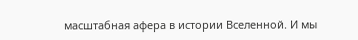масштабная афера в истории Вселенной. И мы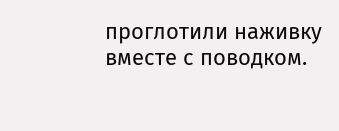проглотили наживку вместе с поводком.